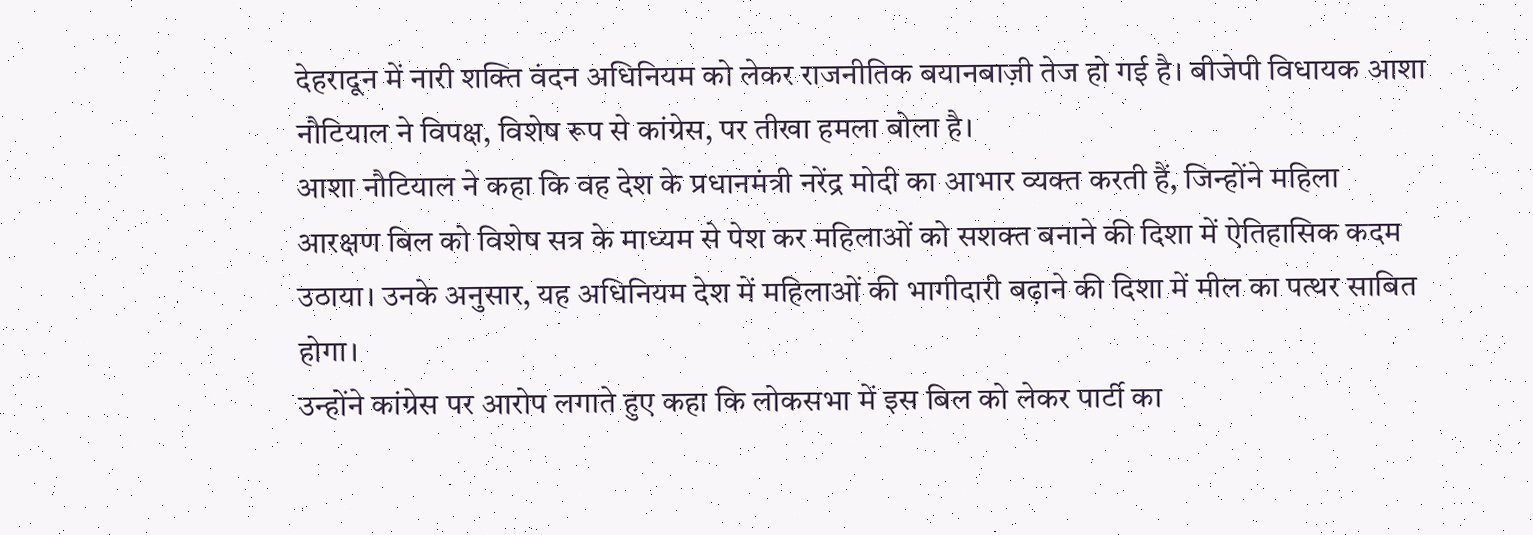देहरादून में नारी शक्ति वंदन अधिनियम को लेकर राजनीतिक बयानबाज़ी तेज हो गई है। बीजेपी विधायक आशा नौटियाल ने विपक्ष, विशेष रूप से कांग्रेस, पर तीखा हमला बोला है।
आशा नौटियाल ने कहा कि वह देश के प्रधानमंत्री नरेंद्र मोदी का आभार व्यक्त करती हैं, जिन्होंने महिला आरक्षण बिल को विशेष सत्र के माध्यम से पेश कर महिलाओं को सशक्त बनाने की दिशा में ऐतिहासिक कदम उठाया। उनके अनुसार, यह अधिनियम देश में महिलाओं की भागीदारी बढ़ाने की दिशा में मील का पत्थर साबित होगा।
उन्होंने कांग्रेस पर आरोप लगाते हुए कहा कि लोकसभा में इस बिल को लेकर पार्टी का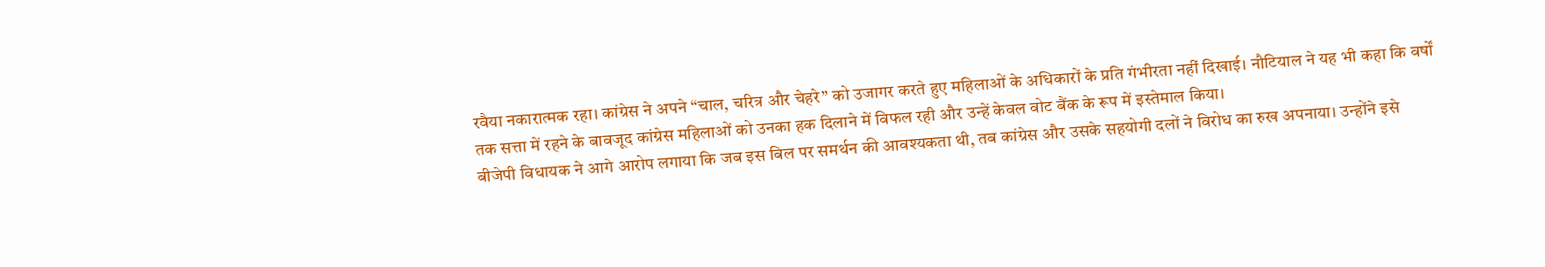रवैया नकारात्मक रहा। कांग्रेस ने अपने “चाल, चरित्र और चेहरे” को उजागर करते हुए महिलाओं के अधिकारों के प्रति गंभीरता नहीं दिखाई। नौटियाल ने यह भी कहा कि वर्षों तक सत्ता में रहने के बावजूद कांग्रेस महिलाओं को उनका हक दिलाने में विफल रही और उन्हें केवल वोट बैंक के रूप में इस्तेमाल किया।
बीजेपी विधायक ने आगे आरोप लगाया कि जब इस बिल पर समर्थन की आवश्यकता थी, तब कांग्रेस और उसके सहयोगी दलों ने विरोध का रुख अपनाया। उन्होंने इसे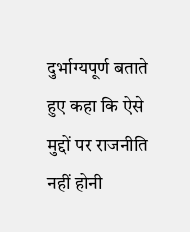दुर्भाग्यपूर्ण बताते हुए कहा कि ऐसे मुद्दों पर राजनीति नहीं होनी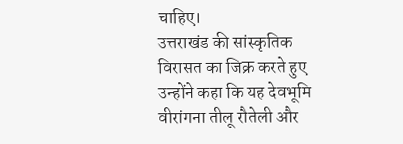चाहिए।
उत्तराखंड की सांस्कृतिक विरासत का जिक्र करते हुए उन्होंने कहा कि यह देवभूमि वीरांगना तीलू रौतेली और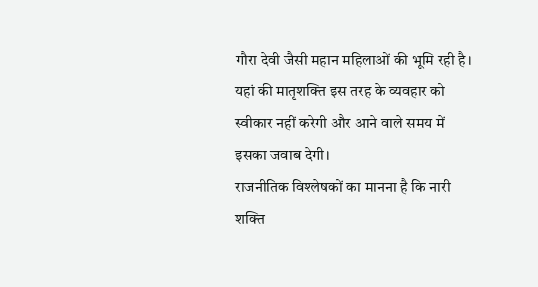गौरा देवी जैसी महान महिलाओं की भूमि रही है। यहां की मातृशक्ति इस तरह के व्यवहार को स्वीकार नहीं करेगी और आने वाले समय में इसका जवाब देगी।
राजनीतिक विश्लेषकों का मानना है कि नारी शक्ति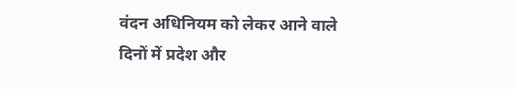वंदन अधिनियम को लेकर आने वाले दिनों में प्रदेश और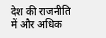देश की राजनीति में और अधिक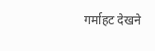गर्माहट देखने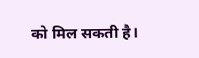को मिल सकती है।